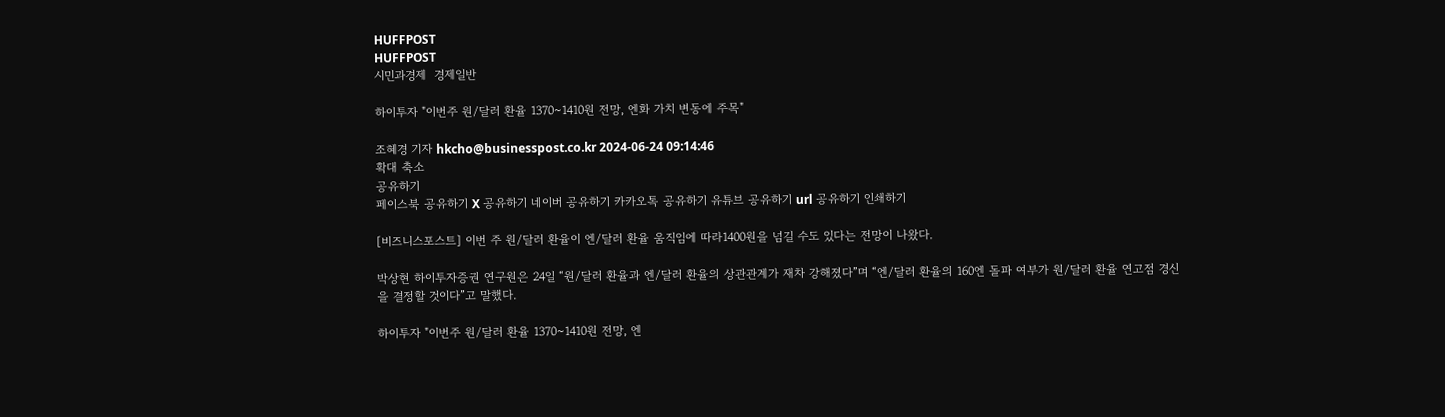HUFFPOST
HUFFPOST
시민과경제  경제일반

하이투자 "이번주 원/달러 환율 1370~1410원 전망, 엔화 가치 변동에 주목"

조혜경 기자 hkcho@businesspost.co.kr 2024-06-24 09:14:46
확대 축소
공유하기
페이스북 공유하기 X 공유하기 네이버 공유하기 카카오톡 공유하기 유튜브 공유하기 url 공유하기 인쇄하기

[비즈니스포스트] 이번 주 원/달러 환율이 엔/달러 환율 움직임에 따라1400원을 넘길 수도 있다는 전망이 나왔다.

박상현 하이투자증권 연구원은 24일 “원/달러 환율과 엔/달러 환율의 상관관계가 재차 강해졌다”며 “엔/달러 환율의 160엔 돌파 여부가 원/달러 환율 연고점 경신을 결정할 것이다”고 말했다.

하이투자 "이번주 원/달러 환율 1370~1410원 전망, 엔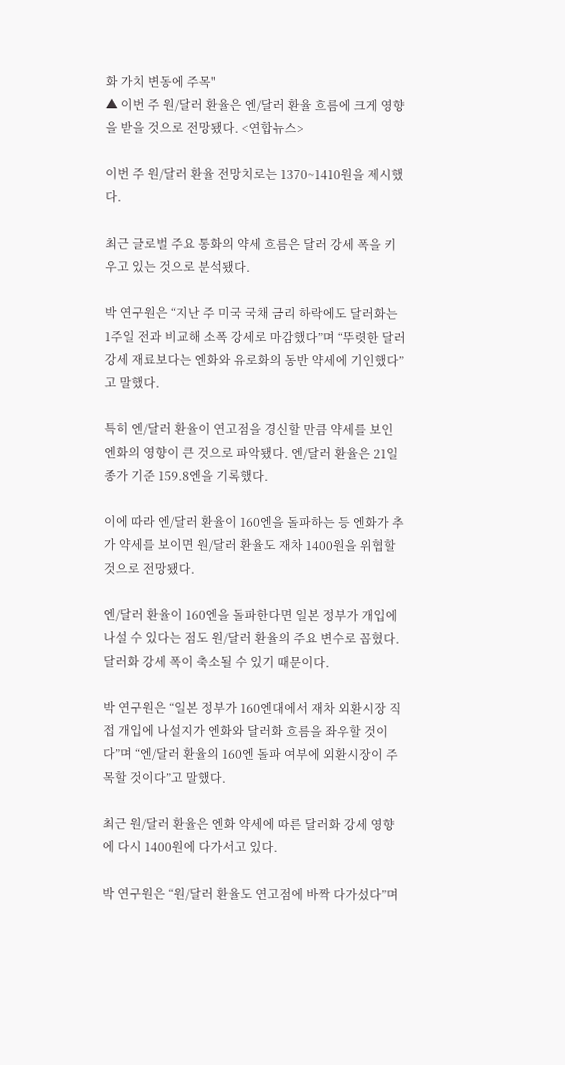화 가치 변동에 주목"
▲ 이번 주 원/달러 환율은 엔/달러 환율 흐름에 크게 영향을 받을 것으로 전망됐다. <연합뉴스>

이번 주 원/달러 환율 전망치로는 1370~1410원을 제시했다.

최근 글로벌 주요 통화의 약세 흐름은 달러 강세 폭을 키우고 있는 것으로 분석됐다.

박 연구원은 “지난 주 미국 국채 금리 하락에도 달러화는 1주일 전과 비교해 소폭 강세로 마감했다”며 “뚜렷한 달러 강세 재료보다는 엔화와 유로화의 동반 약세에 기인했다”고 말했다.

특히 엔/달러 환율이 연고점을 경신할 만큼 약세를 보인 엔화의 영향이 큰 것으로 파악됐다. 엔/달러 환율은 21일 종가 기준 159.8엔을 기록했다.

이에 따라 엔/달러 환율이 160엔을 돌파하는 등 엔화가 추가 약세를 보이면 원/달러 환율도 재차 1400원을 위협할 것으로 전망됐다.

엔/달러 환율이 160엔을 돌파한다면 일본 정부가 개입에 나설 수 있다는 점도 원/달러 환율의 주요 변수로 꼽혔다. 달러화 강세 폭이 축소될 수 있기 때문이다.

박 연구원은 “일본 정부가 160엔대에서 재차 외환시장 직접 개입에 나설지가 엔화와 달러화 흐름을 좌우할 것이다”며 “엔/달러 환율의 160엔 돌파 여부에 외환시장이 주목할 것이다”고 말했다.

최근 원/달러 환율은 엔화 약세에 따른 달러화 강세 영향에 다시 1400원에 다가서고 있다.

박 연구원은 “원/달러 환율도 연고점에 바짝 다가섰다”며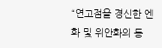“연고점을 경신한 엔화 및 위안화의 동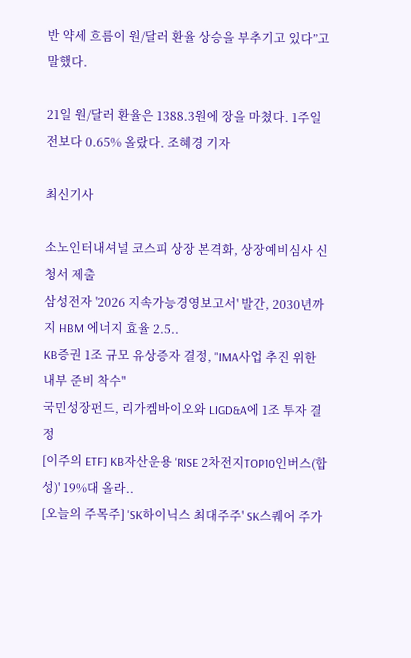반 약세 흐름이 원/달러 환율 상승을 부추기고 있다”고 말했다.

21일 원/달러 환율은 1388.3원에 장을 마쳤다. 1주일 전보다 0.65% 올랐다. 조혜경 기자

최신기사

소노인터내셔널 코스피 상장 본격화, 상장예비심사 신청서 제출
삼성전자 '2026 지속가능경영보고서' 발간, 2030년까지 HBM 에너지 효율 2.5..
KB증권 1조 규모 유상증자 결정, "IMA사업 추진 위한 내부 준비 착수"
국민성장펀드, 리가켐바이오와 LIGD&A에 1조 투자 결정
[이주의 ETF] KB자산운용 'RISE 2차전지TOP10인버스(합성)' 19%대 올라..
[오늘의 주목주] 'SK하이닉스 최대주주' SK스퀘어 주가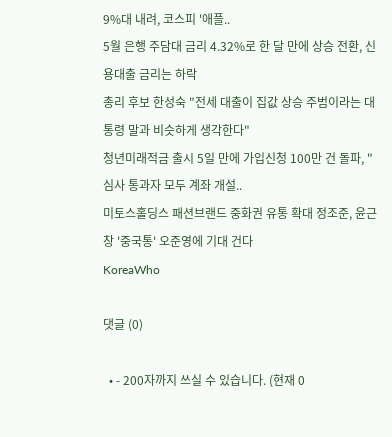9%대 내려, 코스피 '애플..
5월 은행 주담대 금리 4.32%로 한 달 만에 상승 전환, 신용대출 금리는 하락
총리 후보 한성숙 "전세 대출이 집값 상승 주범이라는 대통령 말과 비슷하게 생각한다"
청년미래적금 출시 5일 만에 가입신청 100만 건 돌파, "심사 통과자 모두 계좌 개설..
미토스홀딩스 패션브랜드 중화권 유통 확대 정조준, 윤근창 '중국통' 오준영에 기대 건다
KoreaWho

댓글 (0)

  • - 200자까지 쓰실 수 있습니다. (현재 0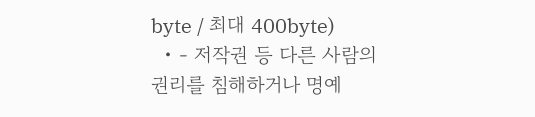byte / 최대 400byte)
  • - 저작권 등 다른 사람의 권리를 침해하거나 명예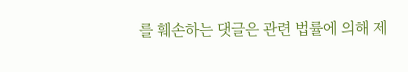를 훼손하는 댓글은 관련 법률에 의해 제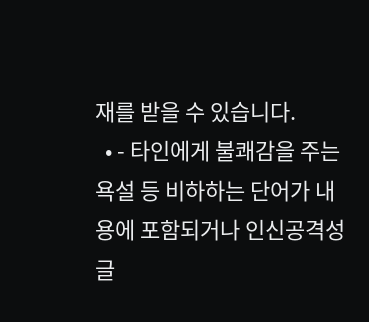재를 받을 수 있습니다.
  • - 타인에게 불쾌감을 주는 욕설 등 비하하는 단어가 내용에 포함되거나 인신공격성 글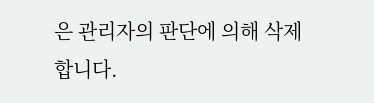은 관리자의 판단에 의해 삭제 합니다.